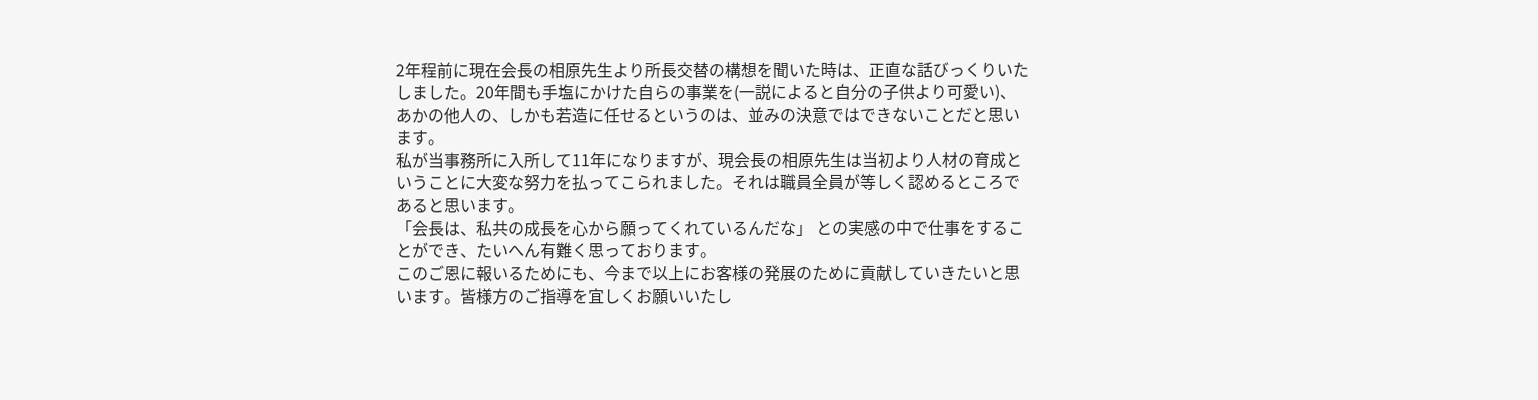2年程前に現在会長の相原先生より所長交替の構想を聞いた時は、正直な話びっくりいたしました。20年間も手塩にかけた自らの事業を(一説によると自分の子供より可愛い)、あかの他人の、しかも若造に任せるというのは、並みの決意ではできないことだと思います。
私が当事務所に入所して11年になりますが、現会長の相原先生は当初より人材の育成ということに大変な努力を払ってこられました。それは職員全員が等しく認めるところであると思います。
「会長は、私共の成長を心から願ってくれているんだな」 との実感の中で仕事をすることができ、たいへん有難く思っております。
このご恩に報いるためにも、今まで以上にお客様の発展のために貢献していきたいと思います。皆様方のご指導を宜しくお願いいたし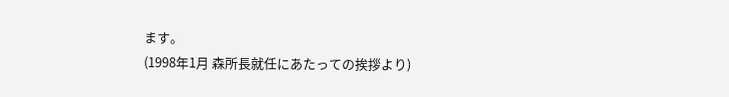ます。
(1998年1月 森所長就任にあたっての挨拶より)